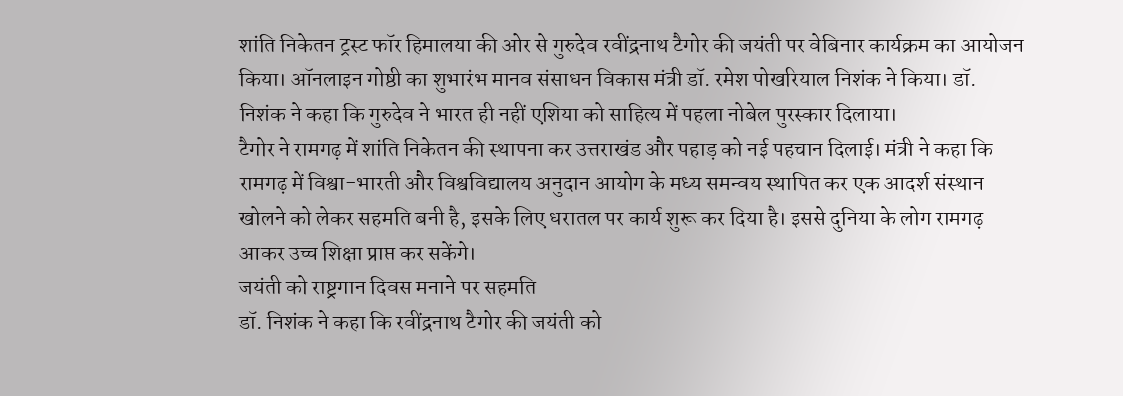शांति निकेतन ट्रस्ट फॉर हिमालया की ओर से गुरुदेव रवींद्रनाथ टैगोर की जयंती पर वेबिनार कार्यक्रम का आयोजन किया। ऑनलाइन गोष्ठी का शुभारंभ मानव संसाधन विकास मंत्री डॉ. रमेश पोखरियाल निशंक ने किया। डॉ. निशंक ने कहा कि गुरुदेव ने भारत ही नहीं एशिया को साहित्य में पहला नोबेल पुरस्कार दिलाया।
टैगोर ने रामगढ़ में शांति निकेतन की स्थापना कर उत्तराखंड और पहाड़ को नई पहचान दिलाई। मंत्री ने कहा कि रामगढ़ में विश्वा-भारती और विश्वविद्यालय अनुदान आयोग के मध्य समन्वय स्थापित कर एक आदर्श संस्थान खोलने को लेकर सहमति बनी है, इसके लिए धरातल पर कार्य शुरू कर दिया है। इससे दुनिया के लोग रामगढ़ आकर उच्च शिक्षा प्राप्त कर सकेंगे।
जयंती को राष्ट्रगान दिवस मनाने पर सहमति
डॉ. निशंक ने कहा कि रवींद्रनाथ टैगोर की जयंती को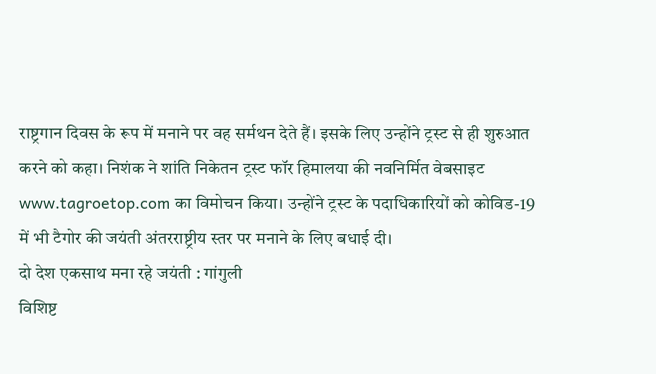राष्ट्रगान दिवस के रूप में मनाने पर वह सर्मथन देते हैं। इसके लिए उन्होंने ट्रस्ट से ही शुरुआत करने को कहा। निशंक ने शांति निकेतन ट्रस्ट फॉर हिमालया की नवनिर्मित वेबसाइट
www.tagroetop.com का विमोचन किया। उन्होंने ट्रस्ट के पदाधिकारियों को कोविड-19 में भी टैगोर की जयंती अंतरराष्ट्रीय स्तर पर मनाने के लिए बधाई दी।
दो देश एकसाथ मना रहे जयंती : गांगुली
विशिष्ट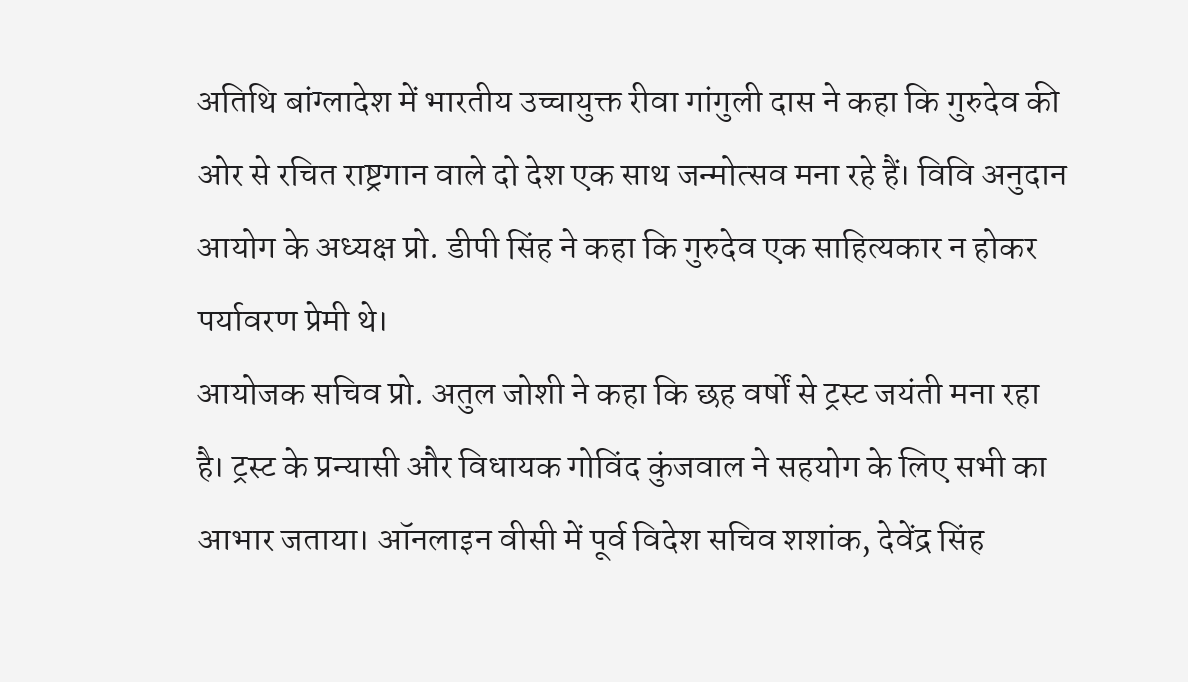अतिथि बांग्लादेश में भारतीय उच्चायुक्त रीवा गांगुली दास ने कहा कि गुरुदेव की ओर से रचित राष्ट्रगान वाले दो देश एक साथ जन्मोत्सव मना रहे हैं। विवि अनुदान आयोग के अध्यक्ष प्रो. डीपी सिंह ने कहा कि गुरुदेव एक साहित्यकार न होकर पर्यावरण प्रेमी थे।
आयोजक सचिव प्रो. अतुल जोशी ने कहा कि छह वर्षों से ट्रस्ट जयंती मना रहा है। ट्रस्ट के प्रन्यासी और विधायक गोविंद कुंजवाल ने सहयोग के लिए सभी का आभार जताया। ऑनलाइन वीसी में पूर्व विदेश सचिव शशांक, देवेंद्र सिंह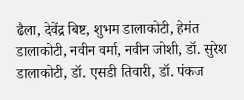ढैला, देवेंद्र बिष्ट, शुभम डालाकोटी, हेमंत डालाकोटी, नवीन वर्मा, नवीन जोशी, डॉ. सुरेश डालाकोटी, डॉ. एसडी तिवारी, डॉ. पंकज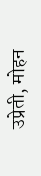उप्रेती, मोहन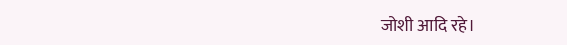जोशी आदि रहे।